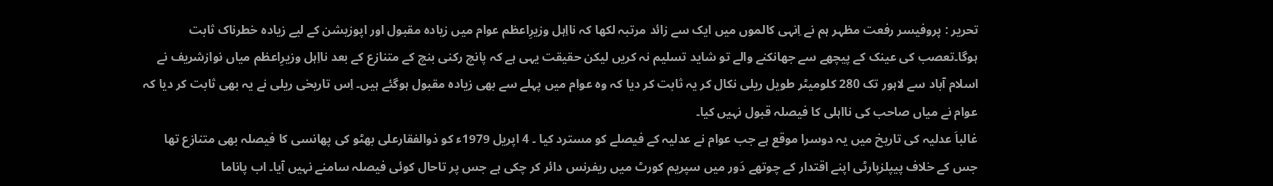تحریر : پروفیسر رفعت مظہر ہم نے اِنہی کالموں میں ایک سے زائد مرتبہ لکھا کہ نااِہل وزیرِاعظم عوام میں زیادہ مقبول اور اپوزیشن کے لیے زیادہ خطرناک ثابت ہوگا۔تعصب کی عینک کے پیچھے سے جھانکنے والے تو شاید تسلیم نہ کریں لیکن حقیقت یہی ہے کہ پانچ رکنی بنچ کے متنازع کے بعد نااِہل وزیرِاعظم میاں نوازشریف نے اسلام آباد سے لاہور تک 280 کلومیٹر طویل ریلی نکال کر یہ ثابت کر دیا کہ وہ عوام میں پہلے سے بھی زیادہ مقبول ہوگئے ہیں۔ اِس تاریخی ریلی نے یہ بھی ثابت کر دیا کہ عوام نے میاں صاحب کی نااہلی کا فیصلہ قبول نہیں کیا۔
غالباَ عدلیہ کی تاریخ میں یہ دوسرا موقع ہے جب عوام نے عدلیہ کے فیصلے کو مسترد کیا ۔ 4 اپریل 1979ء کو ذوالفقارعلی بھٹو کی پھانسی کا فیصلہ بھی متنازع تھا جس کے خلاف پیپلزپارٹی اپنے اقتدار کے چوتھے دَور میں سپریم کورٹ میں ریفرنس دائر کر چکی ہے جس پر تاحال کوئی فیصلہ سامنے نہیں آیا۔ اب پاناما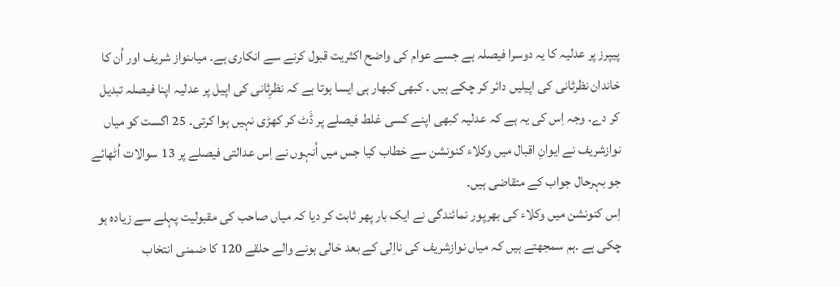پیپرز پر عدلیہ کا یہ دوسرا فیصلہ ہے جسے عوام کی واضح اکثریت قبول کرنے سے انکاری ہے۔ میاںنواز شریف اور اُن کا خاندان نظرثانی کی اپیلیں دائر کر چکے ہیں ۔ کبھی کبھار ہی ایسا ہوتا ہے کہ نظرِثانی کی اپیل پر عدلیہ اپنا فیصلہ تبدیل کر دے۔ وجہ اِس کی یہ ہے کہ عدلیہ کبھی اپنے کسی غلط فیصلے پر ڈَٹ کر کھڑی نہیں ہوا کرتی۔ 25 اگست کو میاں نوازشریف نے ایوانِ اقبال میں وکلاء کنونشن سے خطاب کیا جس میں اُنہوں نے اِس عدالتی فیصلے پر 13 سوالات اُٹھائے جو بہرحال جواب کے متقاضی ہیں۔
اِس کنونشن میں وکلاء کی بھرپور نمائندگی نے ایک بار پھر ثابت کر دیا کہ میاں صاحب کی مقبولیت پہلے سے زیادہ ہو چکی ہے ۔ہم سمجھتے ہیں کہ میاں نوازشریف کی نااِلی کے بعد خالی ہونے والے حلقے 120 کا ضمنی انتخاب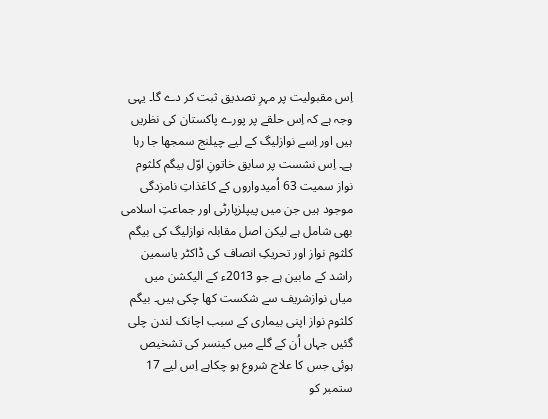اِس مقبولیت پر مہرِ تصدیق ثبت کر دے گا۔ یہی وجہ ہے کہ اِس حلقے پر پورے پاکستان کی نظریں ہیں اور اِسے نوازلیگ کے لیے چیلنج سمجھا جا رہا ہے۔ اِس نشست پر سابق خاتونِ اوّل بیگم کلثوم نواز سمیت 63 اُمیدواروں کے کاغذاتِ نامزدگی موجود ہیں جن میں پیپلزپارٹی اور جماعتِ اسلامی بھی شامل ہے لیکن اصل مقابلہ نوازلیگ کی بیگم کلثوم نواز اور تحریکِ انصاف کی ڈاکٹر یاسمین راشد کے مابین ہے جو 2013ء کے الیکشن میں میاں نوازشریف سے شکست کھا چکی ہیں۔ بیگم کلثوم نواز اپنی بیماری کے سبب اچانک لندن چلی گئیں جہاں اُن کے گلے میں کینسر کی تشخیص ہوئی جس کا علاج شروع ہو چکاہے اِس لیے 17 ستمبر کو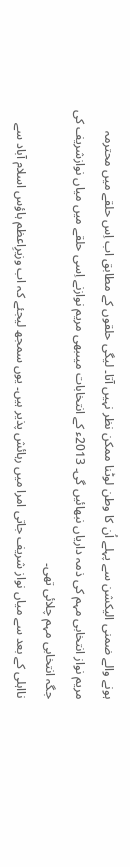ہونے والے ضمنی الیکشن سے پہلے اُن کا وطن لوٹنا ممکن نظر نہیں آتا۔ لیگی حلقوں کے مطابق اب اِس حلقے میں محترمہ مریم نواز انتخابی مہم کی ذمہ داریاں نبھائیں گی۔ 2013ء کے انتخابات میںبھی مریم نوازنے اِسی حلقے میں میاں نوازشریف کی جگہ انتخابی مہم چلائی تھی۔
نااہلی کے بعد سے میاں نواز شریف جاتی امرا میں رہائش پذیر ہیں۔ یوں سمجھ لیجئے کہ اب وزیرِاعظم ہاؤس اسلام آباد سے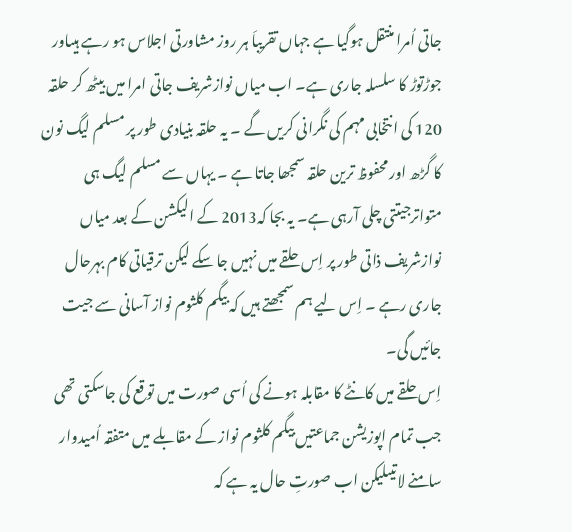جاتی اُمرا منتقل ہوگیا ہے جہاں تقریباَ ہر روز مشاورتی اجلاس ہو رہے ہیںاور جوڑتوڑ کا سلسلہ جاری ہے۔ اب میاں نوازشریف جاتی امرا میں بیٹھ کر حلقہ 120 کی انتخابی مہم کی نگرانی کریں گے ۔ یہ حلقہ بنیادی طور پر مسلم لیگ نون کا گڑھ اور محفوظ ترین حلقہ سمجھا جاتا ہے ۔ یہاں سے مسلم لیگ ہی متواترجیتتی چلی آرہی ہے۔ یہ بجا کہ2013 کے الیکشن کے بعد میاں نوازشریف ذاتی طور پر اِس حلقے میں نہیں جا سکے لیکن ترقیاتی کام بہرحال جاری رہے ۔ اِس لیے ہم سمجھتے ہیں کہ بیگم کلثوم نواز آسانی سے جیت جائیں گی۔
اِس حلقے میں کانٹے کا مقابلہ ہونے کی اُسی صورت میں توقع کی جاسکتی تھی جب تمام اپوزیشن جماعتیں بیگم کلثوم نواز کے مقابلے میں متفقہ اُمیدوار سامنے لاتیںلیکن اب صورتِ حال یہ ہے کہ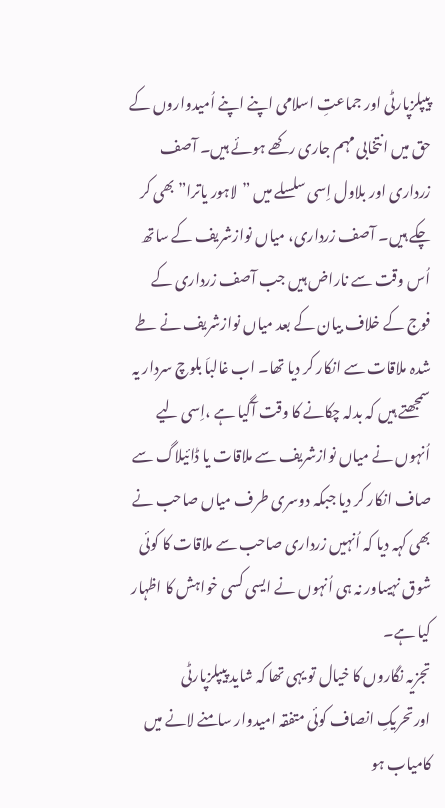پیپلزپارٹی اور جماعتِ اسلامی اپنے اپنے اُمیدواروں کے حق میں انتخابی مہم جاری رکھے ہوئے ہیں۔ آصف زرداری اور بلاول اِسی سلسلے میں ”لاہور یاترا” بھی کر چکے ہیں۔ آصف زرداری، میاں نوازشریف کے ساتھ اُس وقت سے ناراض ہیں جب آصف زرداری کے فوج کے خلاف بیان کے بعد میاں نوازشریف نے طے شدہ ملاقات سے انکار کر دیا تھا۔ اب غالباَ بلوچ سردار یہ سمجھتے ہیں کہ بدلہ چکانے کا وقت آگیا ہے ،اِسی لیے اُنہوں نے میاں نوازشریف سے ملاقات یا ڈائیلاگ سے صاف انکار کر دیا جبکہ دوسری طرف میاں صاحب نے بھی کہہ دیا کہ اُنہیں زرداری صاحب سے ملاقات کا کوئی شوق نہیںاور نہ ہی اُنہوں نے ایسی کسی خواہش کا اظہار کیا ہے۔
تجزیہ نگاروں کا خیال تو یہی تھا کہ شاید پیپلزپارٹی اورتحریکِ انصاف کوئی متفقہ امیدوار سامنے لانے میں کامیاب ہو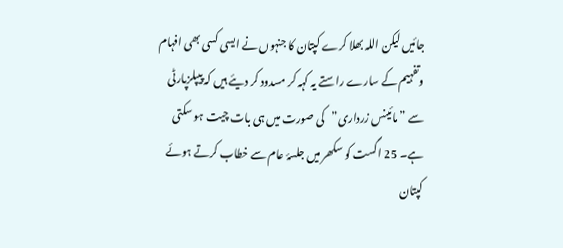جائیں لیکن اللہ بھلا کرے کپتان کا جنہوں نے ایسی کسی بھی افہام وتفہیم کے سارے راستے یہ کہہ کر مسدود کر دیئے ہیں کہ پیپلزپارٹی سے ”مائینس زرداری”کی صورت میں ہی بات چیت ہو سکتی ہے۔ 25 اگست کو سکھر میں جلسۂ عام سے خطاب کرتے ہوئے کپتان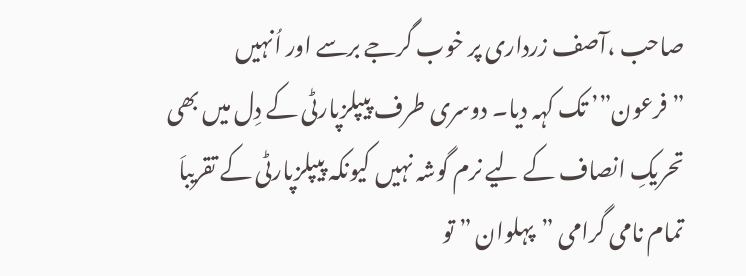صاحب ،آصف زرداری پر خوب گرجے برسے اور اُنہیں ”فرعون”’ تک کہہ دیا۔ دوسری طرف پیپلزپارٹی کے دِل میں بھی تحریکِ انصاف کے لیے نرم گوشہ نہیں کیونکہ پیپلزپارٹی کے تقریباَ تمام نامی گرامی ”پہلوان ” تو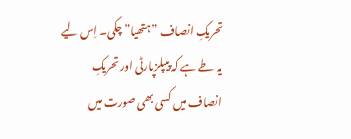تحریکِ انصاف ”ہتھیا” چکی۔ اِس لیے یہ طے ہے کہ پیپلزپارٹی اور تحریکِ انصاف میں کسی بھی صورت میں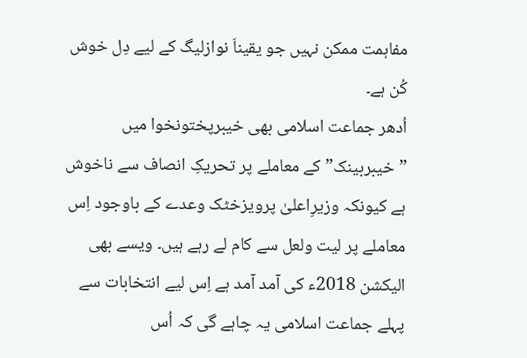مفاہمت ممکن نہیں جو یقیناَ نوازلیگ کے لیے دِل خوش کُن ہے۔
اُدھر جماعت اسلامی بھی خیبرپختونخوا میں ”خیبربینک” کے معاملے پر تحریکِ انصاف سے ناخوش ہے کیونکہ وزیرِاعلیٰ پرویزخٹک وعدے کے باوجود اِس معاملے پر لیت ولعل سے کام لے رہے ہیں۔ ویسے بھی الیکشن 2018ء کی آمد آمد ہے اِس لیے انتخابات سے پہلے جماعت اسلامی یہ چاہے گی کہ اُس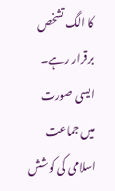کا الگ تشخص برقرار رہے۔ ایسی صورت میں جماعت اسلامی کی کوشش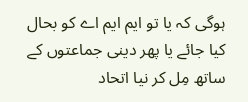ہوگی کہ یا تو ایم ایم اے کو بحال کیا جائے یا پھر دینی جماعتوں کے ساتھ مِل کر نیا اتحاد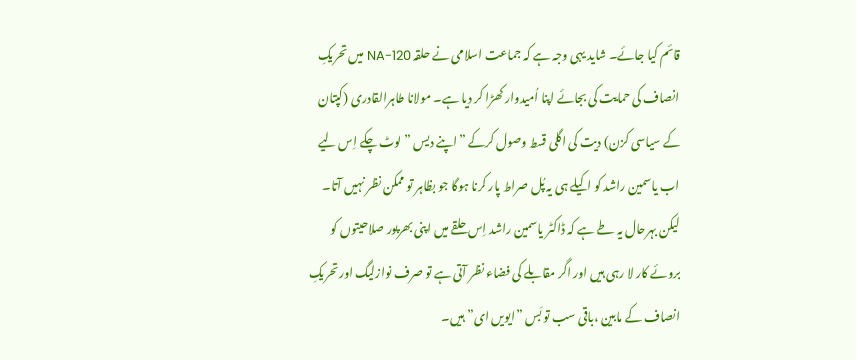قائم کیا جائے۔ شاید یہی وجہ ہے کہ جماعت اسلامی نے حلقہ NA-120 میں تحریکِ انصاف کی حمایت کی بجائے اپنا اُمیدوار کھڑا کر دیا ہے۔ مولانا طاہرالقادری (کپتان کے سیاسی کزن) دیت کی اگلی قسط وصول کرکے ”اپنے دیس ” لوٹ چکے اِس لیے اب یاسمین راشد کو اکیلے ہی یہ پُل صراط پار کرنا ہوگا جو بظاہر تو ممکن نظر نہیں آتا۔ لیکن بہرحال یہ طے ہے کہ ڈاکٹر یاسمین راشد اِس حلقے میں اپنی بھرپور صلاحیتوں کو بروئے کار لا رہی ہیں اور اگر مقابلے کی فضاء نظر آتی ہے تو صرف نوازلیگ اور تحریکِ انصاف کے مابین ،باقی سب تو بَس ”ایویں ای” ہیں۔